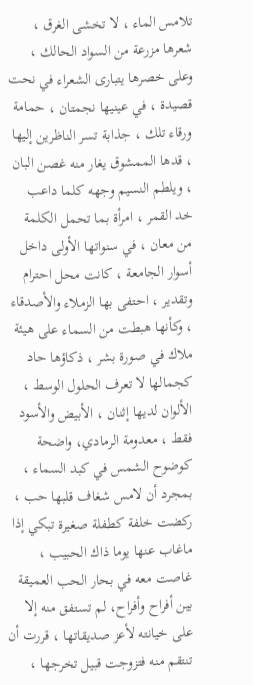تلامس الماء ، لا تخشى الغرق ، شعرها مزرعة من السواد الحالك ، وعلى خصرها يتبارى الشعراء في نحت قصيدة ، في عينيها نجمتان ، حمامة ورقاء تلك ، جذابة تسر الناظرين إليها ، قدها الممشوق يغار منه غصن البان ، ويلطم النسيم وجهه كلما داعب خد القمر ، امرأة بما تحمل الكلمة من معان ، في سنواتها الأولى داخل أسوار الجامعة ، كانت محل احترام وتقدير ، احتفى بها الزملاء والأصدقاء ، وكأنها هبطت من السماء على هيئة ملاك في صورة بشر ، ذكاؤها حاد كجمالها لا تعرف الحلول الوسط ، الألوان لديها إثنان ، الأبيض والأسود فقط ، معدومة الرمادي، واضحة كوضوح الشمس في كبد السماء ، بمجرد أن لامس شغاف قلبها حب ، ركضت خلفة كطفلة صغيرة تبكي إذا ماغاب عنها يوما ذاك الحبيب ، غاصت معه في بحار الحب العميقة بين أفراح وأفراح، لم تستفق منه إلا على خيانته لأعز صديقاتها ، قررت أن تنتقم منه فتزوجت قبيل تخرجها ،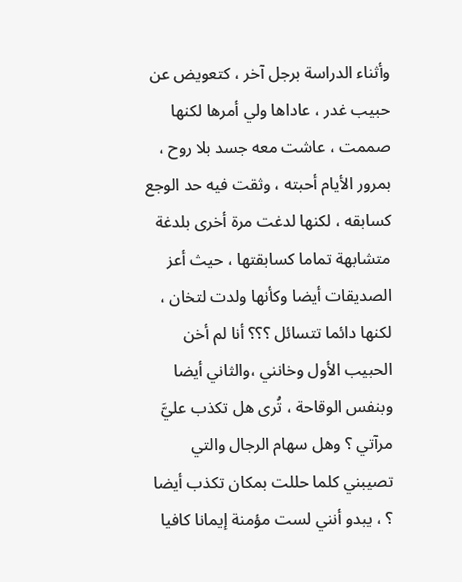وأثناء الدراسة برجل آخر ، كتعويض عن حبيب غدر ، عاداها ولي أمرها لكنها صممت ، عاشت معه جسد بلا روح ، بمرور الأيام أحبته ، وثقت فيه حد الوجع كسابقه ، لكنها لدغت مرة أخرى بلدغة متشابهة تماما كسابقتها ، حيث أعز الصديقات أيضا وكأنها ولدت لتخان ، لكنها دائما تتسائل ؟؟؟ أنا لم أخن الحبيب الأول وخانني ،والثاني أيضا وبنفس الوقاحة ، تُرى هل تكذب عليَّ مرآتي ؟ وهل سهام الرجال والتي تصيبني كلما حللت بمكان تكذب أيضا ؟ ، يبدو أنني لست مؤمنة إيمانا كافيا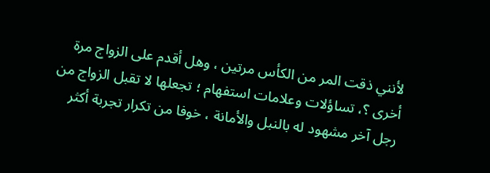لأنني ذقت المر من الكأس مرتين ، وهل أقدم على الزواج مرة أخرى ؟، تساؤلات وعلامات استفهام ؛ تجعلها لا تقبل الزواج من رجل آخر مشهود له بالنبل والأمانة ، خوفا من تكرار تجربة أكثر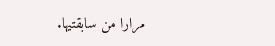مرارا من سابقتيها.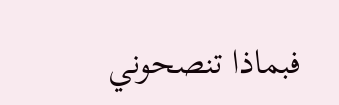فبماذا تنصحوني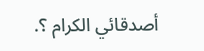أصدقائي الكرام ؟.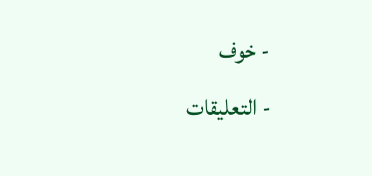- خوف
- التعليقات